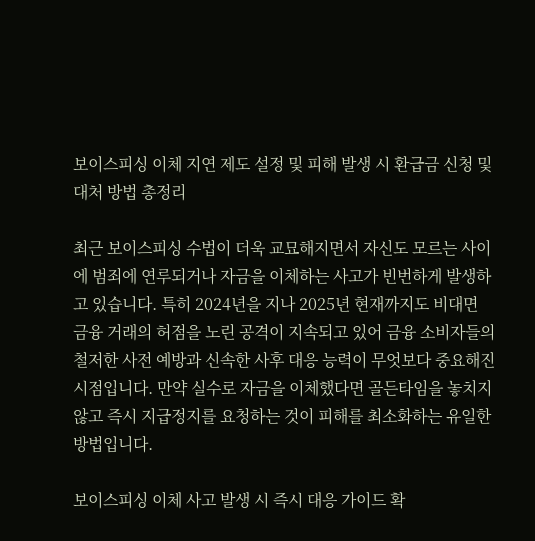보이스피싱 이체 지연 제도 설정 및 피해 발생 시 환급금 신청 및 대처 방법 총정리

최근 보이스피싱 수법이 더욱 교묘해지면서 자신도 모르는 사이에 범죄에 연루되거나 자금을 이체하는 사고가 빈번하게 발생하고 있습니다. 특히 2024년을 지나 2025년 현재까지도 비대면 금융 거래의 허점을 노린 공격이 지속되고 있어 금융 소비자들의 철저한 사전 예방과 신속한 사후 대응 능력이 무엇보다 중요해진 시점입니다. 만약 실수로 자금을 이체했다면 골든타임을 놓치지 않고 즉시 지급정지를 요청하는 것이 피해를 최소화하는 유일한 방법입니다.

보이스피싱 이체 사고 발생 시 즉시 대응 가이드 확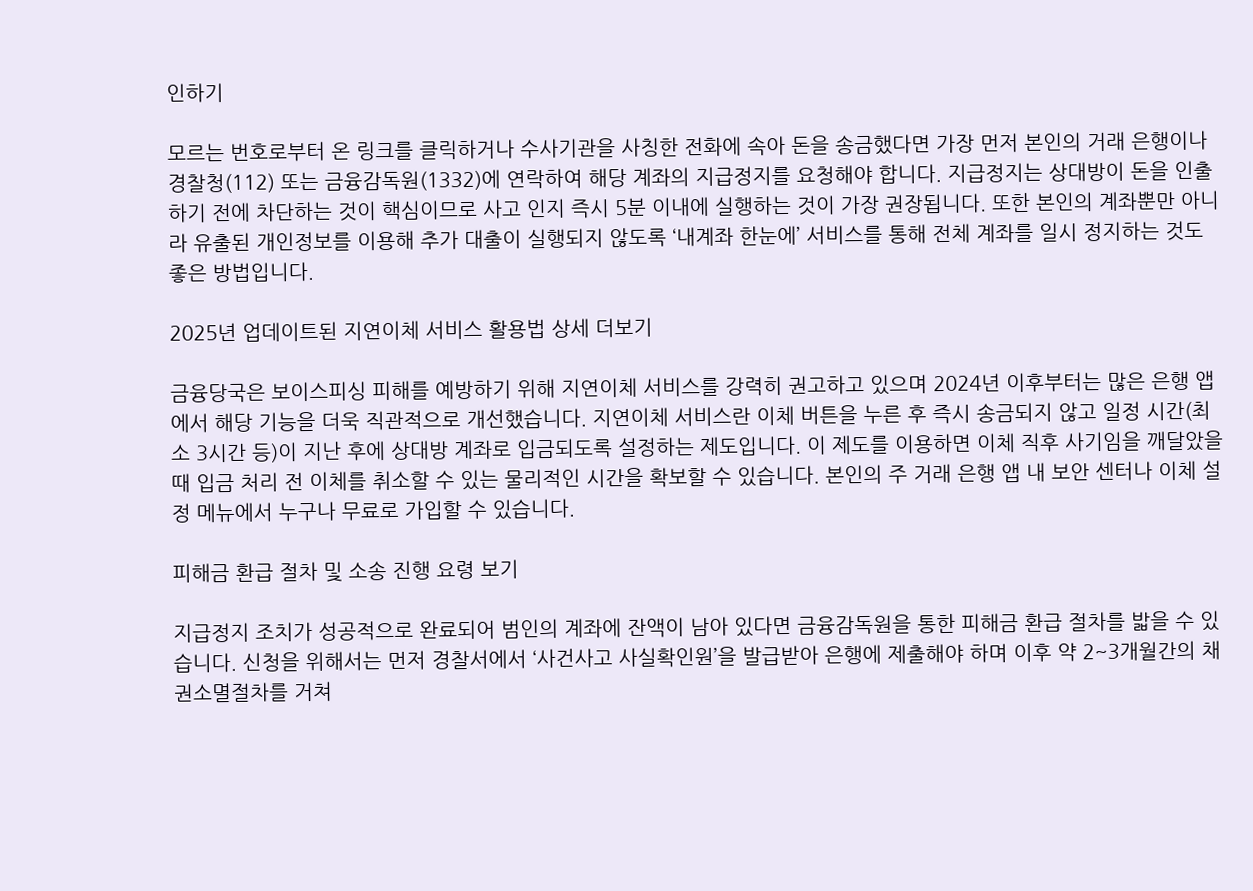인하기

모르는 번호로부터 온 링크를 클릭하거나 수사기관을 사칭한 전화에 속아 돈을 송금했다면 가장 먼저 본인의 거래 은행이나 경찰청(112) 또는 금융감독원(1332)에 연락하여 해당 계좌의 지급정지를 요청해야 합니다. 지급정지는 상대방이 돈을 인출하기 전에 차단하는 것이 핵심이므로 사고 인지 즉시 5분 이내에 실행하는 것이 가장 권장됩니다. 또한 본인의 계좌뿐만 아니라 유출된 개인정보를 이용해 추가 대출이 실행되지 않도록 ‘내계좌 한눈에’ 서비스를 통해 전체 계좌를 일시 정지하는 것도 좋은 방법입니다.

2025년 업데이트된 지연이체 서비스 활용법 상세 더보기

금융당국은 보이스피싱 피해를 예방하기 위해 지연이체 서비스를 강력히 권고하고 있으며 2024년 이후부터는 많은 은행 앱에서 해당 기능을 더욱 직관적으로 개선했습니다. 지연이체 서비스란 이체 버튼을 누른 후 즉시 송금되지 않고 일정 시간(최소 3시간 등)이 지난 후에 상대방 계좌로 입금되도록 설정하는 제도입니다. 이 제도를 이용하면 이체 직후 사기임을 깨달았을 때 입금 처리 전 이체를 취소할 수 있는 물리적인 시간을 확보할 수 있습니다. 본인의 주 거래 은행 앱 내 보안 센터나 이체 설정 메뉴에서 누구나 무료로 가입할 수 있습니다.

피해금 환급 절차 및 소송 진행 요령 보기

지급정지 조치가 성공적으로 완료되어 범인의 계좌에 잔액이 남아 있다면 금융감독원을 통한 피해금 환급 절차를 밟을 수 있습니다. 신청을 위해서는 먼저 경찰서에서 ‘사건사고 사실확인원’을 발급받아 은행에 제출해야 하며 이후 약 2~3개월간의 채권소멸절차를 거쳐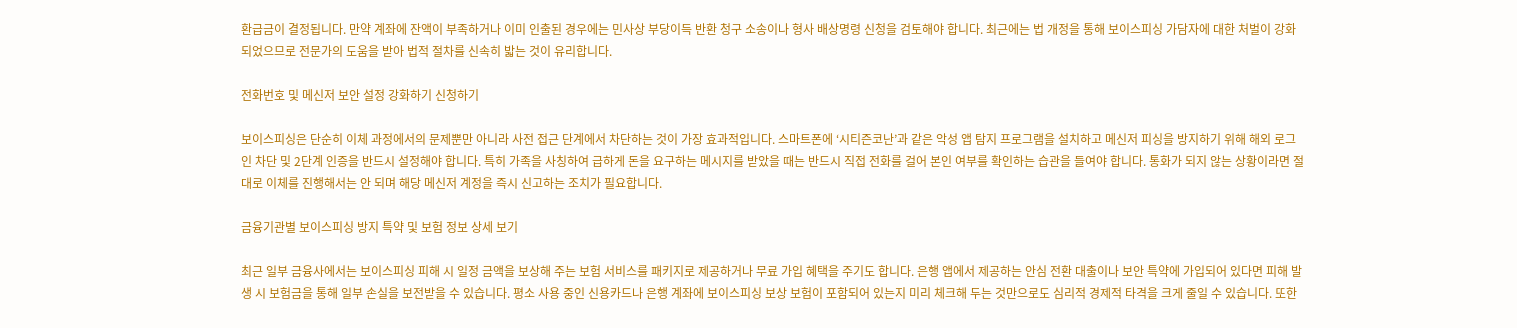환급금이 결정됩니다. 만약 계좌에 잔액이 부족하거나 이미 인출된 경우에는 민사상 부당이득 반환 청구 소송이나 형사 배상명령 신청을 검토해야 합니다. 최근에는 법 개정을 통해 보이스피싱 가담자에 대한 처벌이 강화되었으므로 전문가의 도움을 받아 법적 절차를 신속히 밟는 것이 유리합니다.

전화번호 및 메신저 보안 설정 강화하기 신청하기

보이스피싱은 단순히 이체 과정에서의 문제뿐만 아니라 사전 접근 단계에서 차단하는 것이 가장 효과적입니다. 스마트폰에 ‘시티즌코난’과 같은 악성 앱 탐지 프로그램을 설치하고 메신저 피싱을 방지하기 위해 해외 로그인 차단 및 2단계 인증을 반드시 설정해야 합니다. 특히 가족을 사칭하여 급하게 돈을 요구하는 메시지를 받았을 때는 반드시 직접 전화를 걸어 본인 여부를 확인하는 습관을 들여야 합니다. 통화가 되지 않는 상황이라면 절대로 이체를 진행해서는 안 되며 해당 메신저 계정을 즉시 신고하는 조치가 필요합니다.

금융기관별 보이스피싱 방지 특약 및 보험 정보 상세 보기

최근 일부 금융사에서는 보이스피싱 피해 시 일정 금액을 보상해 주는 보험 서비스를 패키지로 제공하거나 무료 가입 혜택을 주기도 합니다. 은행 앱에서 제공하는 안심 전환 대출이나 보안 특약에 가입되어 있다면 피해 발생 시 보험금을 통해 일부 손실을 보전받을 수 있습니다. 평소 사용 중인 신용카드나 은행 계좌에 보이스피싱 보상 보험이 포함되어 있는지 미리 체크해 두는 것만으로도 심리적 경제적 타격을 크게 줄일 수 있습니다. 또한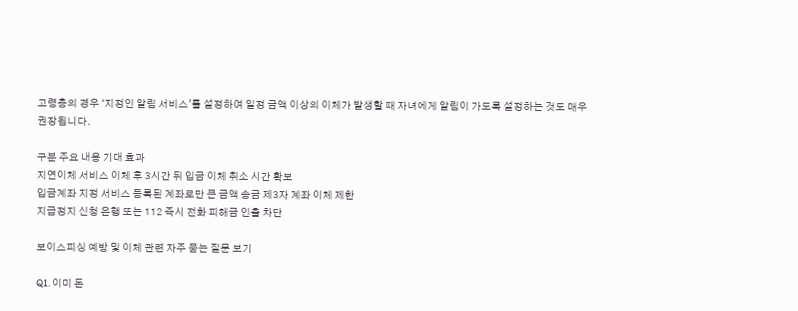고령층의 경우 ‘지정인 알림 서비스’를 설정하여 일정 금액 이상의 이체가 발생할 때 자녀에게 알림이 가도록 설정하는 것도 매우 권장됩니다.

구분 주요 내용 기대 효과
지연이체 서비스 이체 후 3시간 뒤 입금 이체 취소 시간 확보
입금계좌 지정 서비스 등록된 계좌로만 큰 금액 송금 제3자 계좌 이체 제한
지급정지 신청 은행 또는 112 즉시 전화 피해금 인출 차단

보이스피싱 예방 및 이체 관련 자주 묻는 질문 보기

Q1. 이미 돈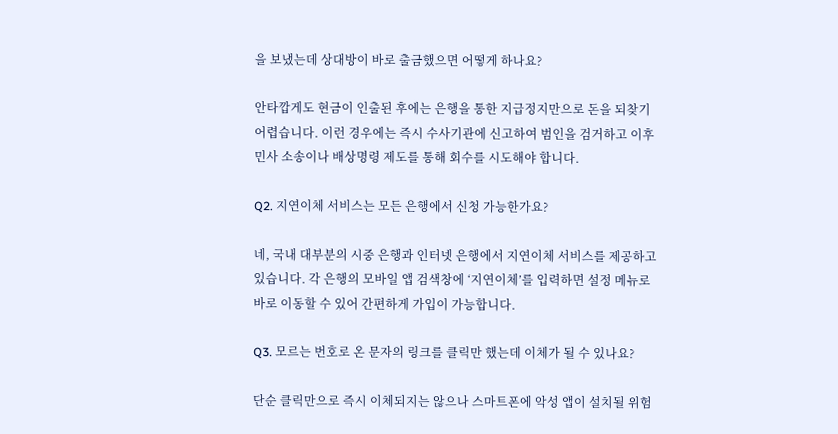을 보냈는데 상대방이 바로 출금했으면 어떻게 하나요?

안타깝게도 현금이 인출된 후에는 은행을 통한 지급정지만으로 돈을 되찾기 어렵습니다. 이런 경우에는 즉시 수사기관에 신고하여 범인을 검거하고 이후 민사 소송이나 배상명령 제도를 통해 회수를 시도해야 합니다.

Q2. 지연이체 서비스는 모든 은행에서 신청 가능한가요?

네, 국내 대부분의 시중 은행과 인터넷 은행에서 지연이체 서비스를 제공하고 있습니다. 각 은행의 모바일 앱 검색창에 ‘지연이체’를 입력하면 설정 메뉴로 바로 이동할 수 있어 간편하게 가입이 가능합니다.

Q3. 모르는 번호로 온 문자의 링크를 클릭만 했는데 이체가 될 수 있나요?

단순 클릭만으로 즉시 이체되지는 않으나 스마트폰에 악성 앱이 설치될 위험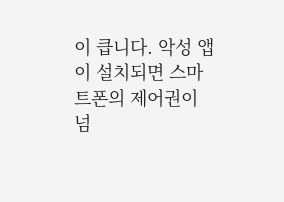이 큽니다. 악성 앱이 설치되면 스마트폰의 제어권이 넘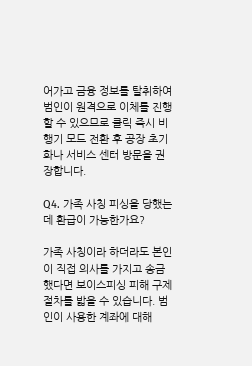어가고 금융 정보를 탈취하여 범인이 원격으로 이체를 진행할 수 있으므로 클릭 즉시 비행기 모드 전환 후 공장 초기화나 서비스 센터 방문을 권장합니다.

Q4. 가족 사칭 피싱을 당했는데 환급이 가능한가요?

가족 사칭이라 하더라도 본인이 직접 의사를 가지고 송금했다면 보이스피싱 피해 구제 절차를 밟을 수 있습니다. 범인이 사용한 계좌에 대해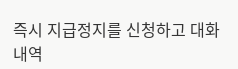즉시 지급정지를 신청하고 대화 내역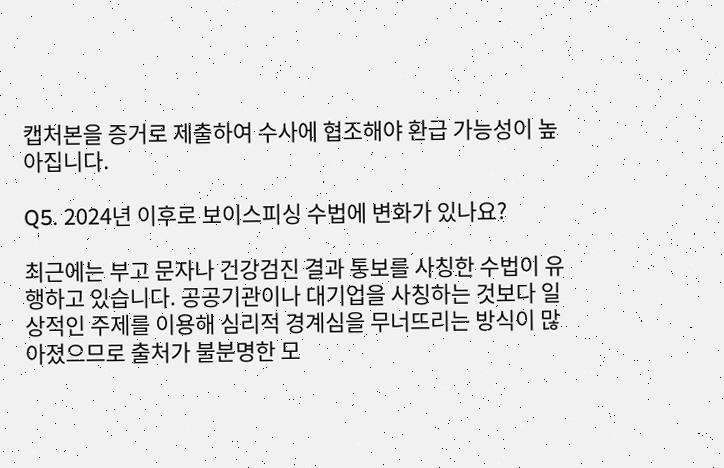캡처본을 증거로 제출하여 수사에 협조해야 환급 가능성이 높아집니다.

Q5. 2024년 이후로 보이스피싱 수법에 변화가 있나요?

최근에는 부고 문자나 건강검진 결과 통보를 사칭한 수법이 유행하고 있습니다. 공공기관이나 대기업을 사칭하는 것보다 일상적인 주제를 이용해 심리적 경계심을 무너뜨리는 방식이 많아졌으므로 출처가 불분명한 모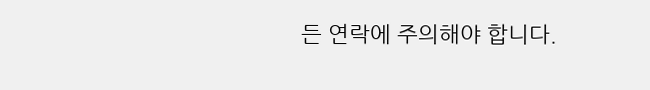든 연락에 주의해야 합니다.